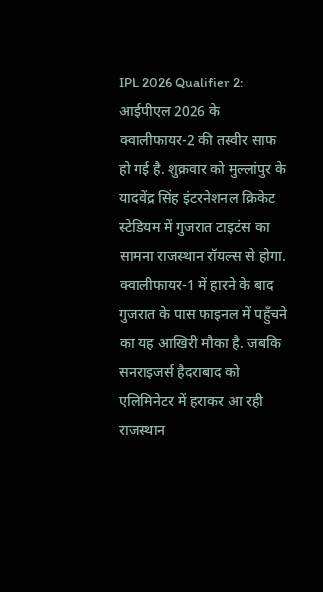IPL 2026 Qualifier 2: आईपीएल 2026 के क्वालीफायर-2 की तस्वीर साफ हो गई है. शुक्रवार को मुल्लांपुर के यादवेंद्र सिंह इंटरनेशनल क्रिकेट स्टेडियम में गुजरात टाइटंस का सामना राजस्थान रॉयल्स से होगा. क्वालीफायर-1 में हारने के बाद गुजरात के पास फाइनल में पहुँचने का यह आखिरी मौका है. जबकि सनराइजर्स हैदराबाद को एलिमिनेटर में हराकर आ रही राजस्थान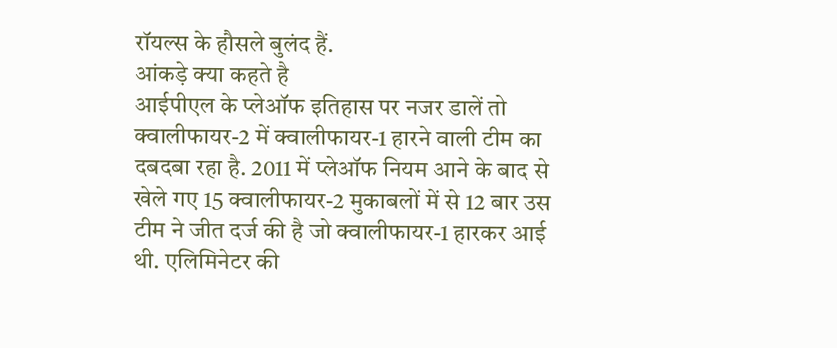रॉयल्स के हौसले बुलंद हैं.
आंकड़े क्या कहते है
आईपीएल के प्लेऑफ इतिहास पर नजर डालें तो क्वालीफायर-2 में क्वालीफायर-1 हारने वाली टीम का दबदबा रहा है. 2011 में प्लेऑफ नियम आने के बाद से खेले गए 15 क्वालीफायर-2 मुकाबलों में से 12 बार उस टीम ने जीत दर्ज की है जो क्वालीफायर-1 हारकर आई थी. एलिमिनेटर की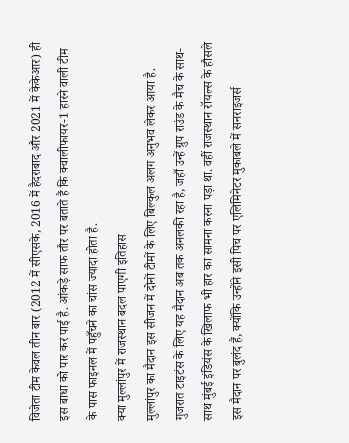विजेता टीम केवल तीन बार (2012 में सीएसके, 2016 में हैदराबाद और 2021 में केकेआर) ही इस बाधा को पार कर पाई है. आंकड़े साफ तौर पर बताते हैं कि क्वालीफायर-1 हारने वाली टीम के पास फाइनल में पहुँचने का चांस ज्यादा होता है.
क्या मुल्लांपुर में राजस्थान बदल पाएगी इतिहास
मुल्लांपुर का मैदान इस सीजन में दोनों टीमों के लिए बिल्कुल अलग अनुभव लेकर आया है. गुजरात टाइटंस के लिए यह मैदान अब तक अनलकी रहा है, जहाँ उन्हें ग्रुप राउंड के मैच के साथ-साथ मुंबई इंडियंस के खिलाफ भी हार का सामना करना पड़ा था. वहीं राजस्थान रॉयल्स के हौसले इस मैदान पर बुलंद हैं, क्योंकि उन्होंने इसी पिच पर एलिमिनेटर मुकाबले में सनराइजर्स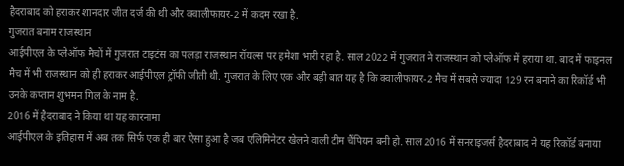हैदराबाद को हराकर शानदार जीत दर्ज की थी और क्वालीफायर-2 में कदम रखा है.
गुजरात बनाम राजस्थान
आईपीएल के प्लेऑफ मैचों में गुजरात टाइटंस का पलड़ा राजस्थान रॉयल्स पर हमेशा भारी रहा है. साल 2022 में गुजरात ने राजस्थान को प्लेऑफ में हराया था. बाद में फाइनल मैच में भी राजस्थान को ही हराकर आईपीएल ट्रॉफी जीती थी. गुजरात के लिए एक और बड़ी बात यह है कि क्वालीफायर-2 मैच में सबसे ज्यादा 129 रन बनाने का रिकॉर्ड भी उनके कप्तान शुभमन गिल के नाम है.
2016 में हैदराबाद ने किया था यह कारनामा
आईपीएल के इतिहास में अब तक सिर्फ एक ही बार ऐसा हुआ है जब एलिमिनेटर खेलने वाली टीम चैंपियन बनी हो. साल 2016 में सनराइजर्स हैदराबाद ने यह रिकॉर्ड बनाया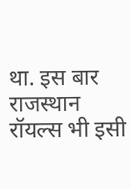था. इस बार राजस्थान रॉयल्स भी इसी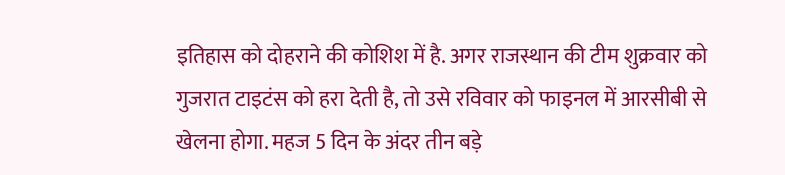इतिहास को दोहराने की कोशिश में है. अगर राजस्थान की टीम शुक्रवार को गुजरात टाइटंस को हरा देती है, तो उसे रविवार को फाइनल में आरसीबी से खेलना होगा. महज 5 दिन के अंदर तीन बड़े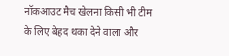नॉकआउट मैच खेलना किसी भी टीम के लिए बेहद थका देने वाला और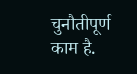चुनौतीपूर्ण काम है.